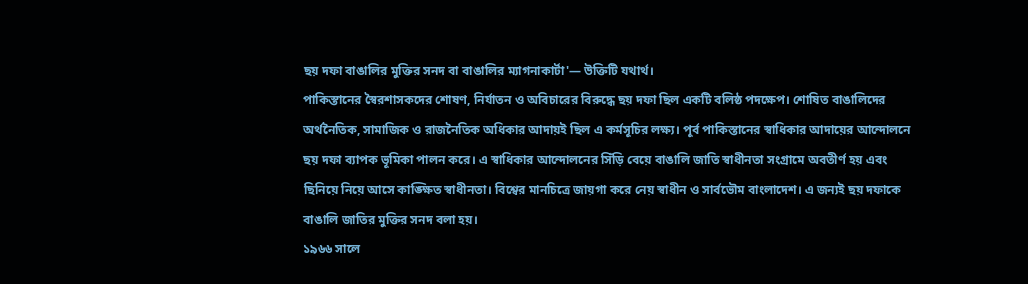ছয় দফা বাঙালির মুক্তির সনদ বা বাঙালির ম্যাগনাকার্টা'— উক্তিটি যথার্থ।
পাকিস্তানের স্বৈরশাসকদের শোষণ, নির্যাতন ও অবিচারের বিরুদ্ধে ছয় দফা ছিল একটি বলিষ্ঠ পদক্ষেপ। শোষিত বাঙালিদের অর্থনৈতিক, সামাজিক ও রাজনৈতিক অধিকার আদায়ই ছিল এ কর্মসূচির লক্ষ্য। পূর্ব পাকিস্তানের স্বাধিকার আদায়ের আন্দোলনে ছয় দফা ব্যাপক ভূমিকা পালন করে। এ স্বাধিকার আন্দোলনের সিঁড়ি বেয়ে বাঙালি জাতি স্বাধীনতা সংগ্রামে অবতীর্ণ হয় এবং ছিনিয়ে নিয়ে আসে কাঙ্ক্ষিত স্বাধীনতা। বিশ্বের মানচিত্রে জায়গা করে নেয় স্বাধীন ও সার্বভৌম বাংলাদেশ। এ জন্যই ছয় দফাকে বাঙালি জাতির মুক্তির সনদ বলা হয়।
১৯৬৬ সালে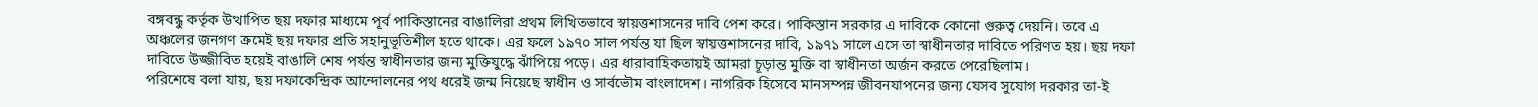বঙ্গবন্ধু কর্তৃক উত্থাপিত ছয় দফার মাধ্যমে পূর্ব পাকিস্তানের বাঙালিরা প্রথম লিখিতভাবে স্বায়ত্তশাসনের দাবি পেশ করে। পাকিস্তান সরকার এ দাবিকে কোনো গুরুত্ব দেয়নি। তবে এ অঞ্চলের জনগণ ক্রমেই ছয় দফার প্রতি সহানুভূতিশীল হতে থাকে। এর ফলে ১৯৭০ সাল পর্যন্ত যা ছিল স্বায়ত্তশাসনের দাবি, ১৯৭১ সালে এসে তা স্বাধীনতার দাবিতে পরিণত হয়। ছয় দফা দাবিতে উজ্জীবিত হয়েই বাঙালি শেষ পর্যন্ত স্বাধীনতার জন্য মুক্তিযুদ্ধে ঝাঁপিয়ে পড়ে। এর ধারাবাহিকতায়ই আমরা চূড়ান্ত মুক্তি বা স্বাধীনতা অর্জন করতে পেরেছিলাম।
পরিশেষে বলা যায়, ছয় দফাকেন্দ্রিক আন্দোলনের পথ ধরেই জন্ম নিয়েছে স্বাধীন ও সার্বভৌম বাংলাদেশ। নাগরিক হিসেবে মানসম্পন্ন জীবনযাপনের জন্য যেসব সুযোগ দরকার তা-ই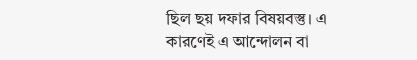ছিল ছয় দফার বিষয়বস্তু। এ কারণেই এ আন্দোলন বা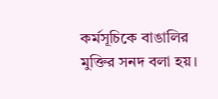কর্মসূচিকে বাঙালির মুক্তির সনদ বলা হয়।